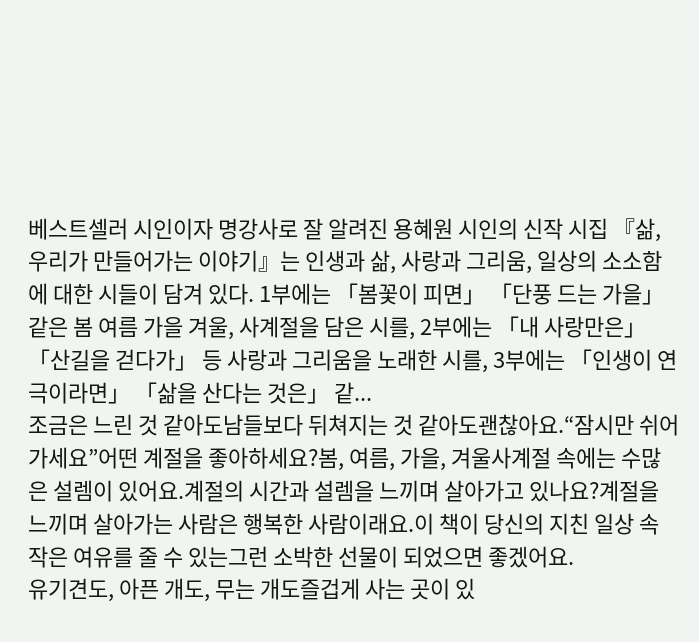베스트셀러 시인이자 명강사로 잘 알려진 용혜원 시인의 신작 시집 『삶, 우리가 만들어가는 이야기』는 인생과 삶, 사랑과 그리움, 일상의 소소함에 대한 시들이 담겨 있다. 1부에는 「봄꽃이 피면」 「단풍 드는 가을」 같은 봄 여름 가을 겨울, 사계절을 담은 시를, 2부에는 「내 사랑만은」 「산길을 걷다가」 등 사랑과 그리움을 노래한 시를, 3부에는 「인생이 연극이라면」 「삶을 산다는 것은」 같...
조금은 느린 것 같아도남들보다 뒤쳐지는 것 같아도괜찮아요.“잠시만 쉬어 가세요”어떤 계절을 좋아하세요?봄, 여름, 가을, 겨울사계절 속에는 수많은 설렘이 있어요.계절의 시간과 설렘을 느끼며 살아가고 있나요?계절을 느끼며 살아가는 사람은 행복한 사람이래요.이 책이 당신의 지친 일상 속 작은 여유를 줄 수 있는그런 소박한 선물이 되었으면 좋겠어요.
유기견도, 아픈 개도, 무는 개도즐겁게 사는 곳이 있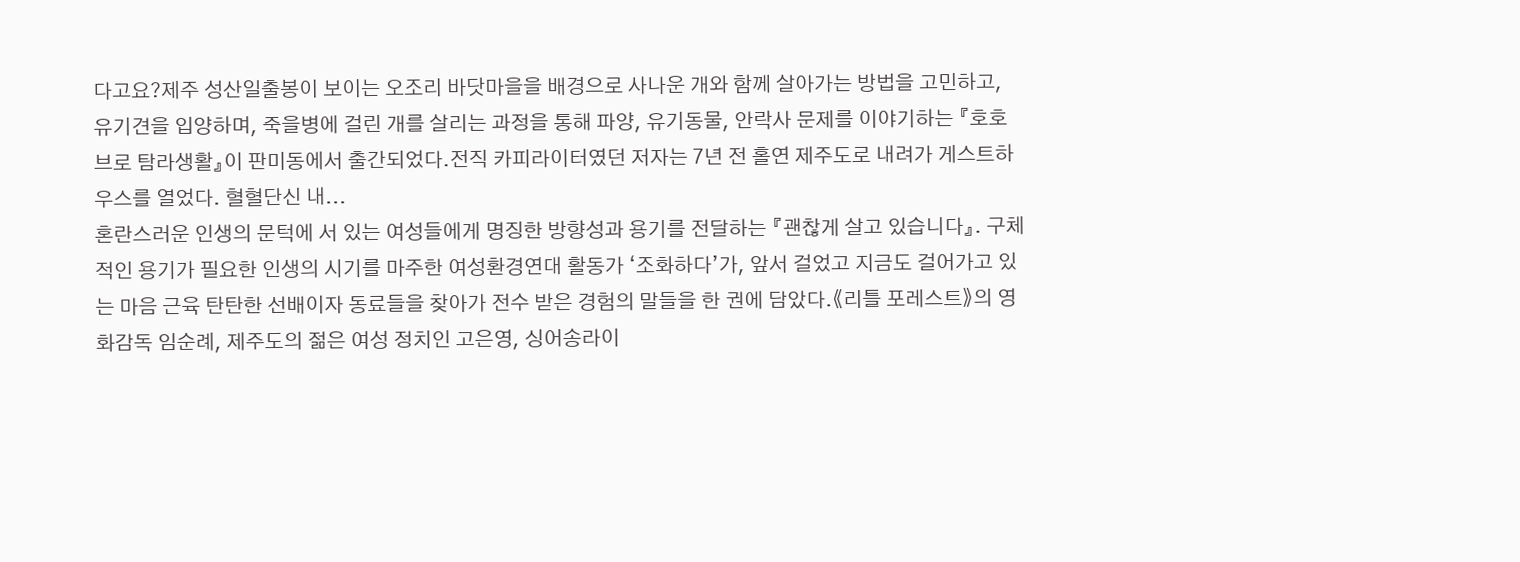다고요?제주 성산일출봉이 보이는 오조리 바닷마을을 배경으로 사나운 개와 함께 살아가는 방법을 고민하고, 유기견을 입양하며, 죽을병에 걸린 개를 살리는 과정을 통해 파양, 유기동물, 안락사 문제를 이야기하는 『호호브로 탐라생활』이 판미동에서 출간되었다.전직 카피라이터였던 저자는 7년 전 홀연 제주도로 내려가 게스트하우스를 열었다. 혈혈단신 내...
혼란스러운 인생의 문턱에 서 있는 여성들에게 명징한 방향성과 용기를 전달하는 『괜찮게 살고 있습니다』. 구체적인 용기가 필요한 인생의 시기를 마주한 여성환경연대 활동가 ‘조화하다’가, 앞서 걸었고 지금도 걸어가고 있는 마음 근육 탄탄한 선배이자 동료들을 찾아가 전수 받은 경험의 말들을 한 권에 담았다.《리틀 포레스트》의 영화감독 임순례, 제주도의 젊은 여성 정치인 고은영, 싱어송라이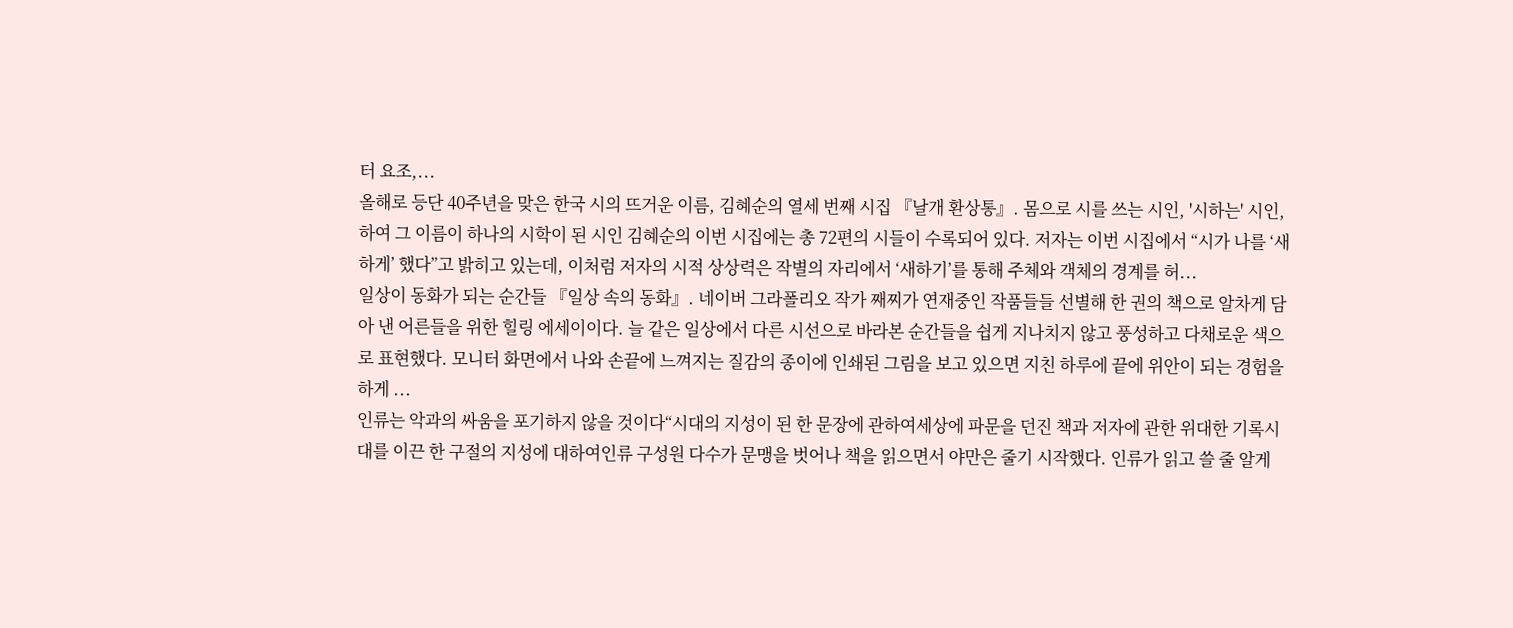터 요조,...
올해로 등단 40주년을 맞은 한국 시의 뜨거운 이름, 김혜순의 열세 번째 시집 『날개 환상통』. 몸으로 시를 쓰는 시인, '시하는' 시인, 하여 그 이름이 하나의 시학이 된 시인 김혜순의 이번 시집에는 총 72편의 시들이 수록되어 있다. 저자는 이번 시집에서 “시가 나를 ‘새하게’ 했다”고 밝히고 있는데, 이처럼 저자의 시적 상상력은 작별의 자리에서 ‘새하기’를 통해 주체와 객체의 경계를 허...
일상이 동화가 되는 순간들 『일상 속의 동화』. 네이버 그라폴리오 작가 째찌가 연재중인 작품들들 선별해 한 권의 책으로 알차게 담아 낸 어른들을 위한 힐링 에세이이다. 늘 같은 일상에서 다른 시선으로 바라본 순간들을 쉽게 지나치지 않고 풍성하고 다채로운 색으로 표현했다. 모니터 화면에서 나와 손끝에 느껴지는 질감의 종이에 인쇄된 그림을 보고 있으면 지친 하루에 끝에 위안이 되는 경험을 하게 ...
인류는 악과의 싸움을 포기하지 않을 것이다“시대의 지성이 된 한 문장에 관하여세상에 파문을 던진 책과 저자에 관한 위대한 기록시대를 이끈 한 구절의 지성에 대하여인류 구성원 다수가 문맹을 벗어나 책을 읽으면서 야만은 줄기 시작했다. 인류가 읽고 쓸 줄 알게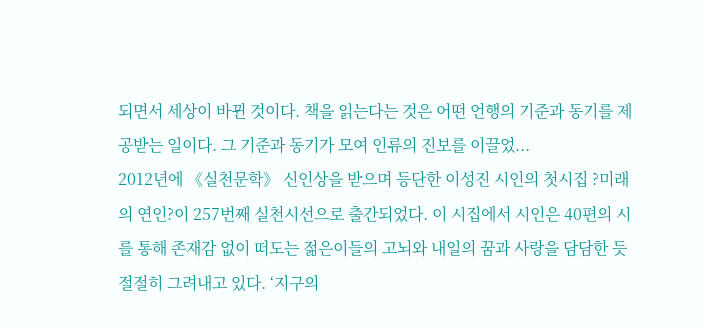되면서 세상이 바뀐 것이다. 책을 읽는다는 것은 어떤 언행의 기준과 동기를 제공받는 일이다. 그 기준과 동기가 모여 인류의 진보를 이끌었...
2012년에 《실천문학》 신인상을 받으며 등단한 이성진 시인의 첫시집 ?미래의 연인?이 257번째 실천시선으로 출간되었다. 이 시집에서 시인은 40편의 시를 통해 존재감 없이 떠도는 젊은이들의 고뇌와 내일의 꿈과 사랑을 담담한 듯 절절히 그려내고 있다. ‘지구의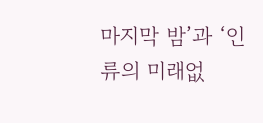마지막 밤’과 ‘인류의 미래없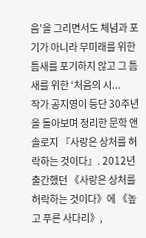음’을 그리면서도 체념과 포기가 아니라 무미래를 위한 틈새를 포기하지 않고 그 틈새를 위한 ‘처음의 시...
작가 공지영이 등단 30주년을 돌아보며 정리한 문학 앤솔로지 『사랑은 상처를 허락하는 것이다』. 2012년 출간했던 《사랑은 상처를 허락하는 것이다》에 《높고 푸른 사다리》,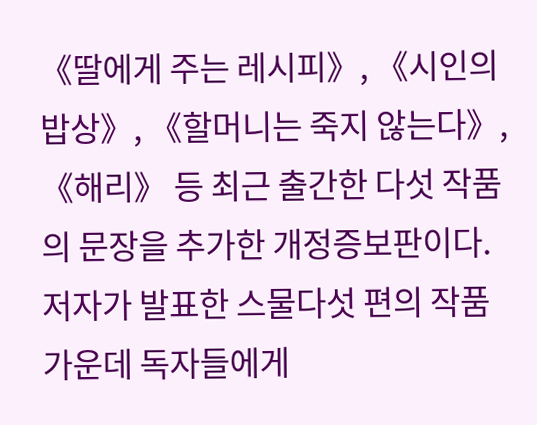《딸에게 주는 레시피》, 《시인의 밥상》, 《할머니는 죽지 않는다》, 《해리》 등 최근 출간한 다섯 작품의 문장을 추가한 개정증보판이다. 저자가 발표한 스물다섯 편의 작품 가운데 독자들에게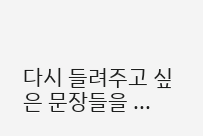다시 들려주고 싶은 문장들을 ...